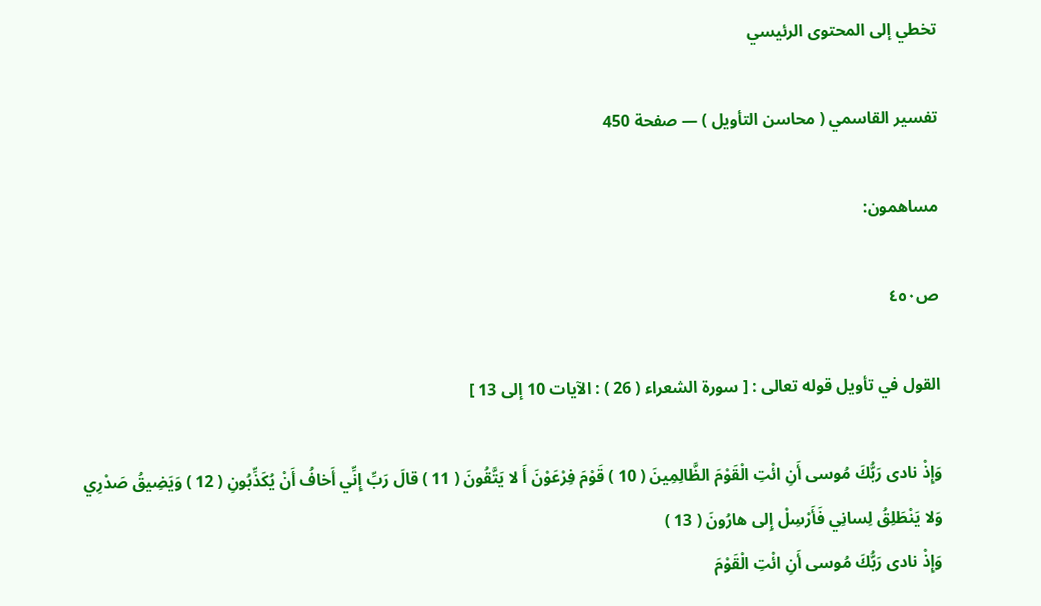تخطي إلى المحتوى الرئيسي

تفسير القاسمي ( محاسن التأويل ) — صفحة 450

مساهمون:

ص٤٥٠

القول في تأويل قوله تعالى : [ سورة الشعراء ( 26 ) : الآيات 10 إلى 13 ]

وَإِذْ نادى رَبُّكَ مُوسى أَنِ ائْتِ الْقَوْمَ الظَّالِمِينَ ( 10 ) قَوْمَ فِرْعَوْنَ أَ لا يَتَّقُونَ ( 11 ) قالَ رَبِّ إِنِّي أَخافُ أَنْ يُكَذِّبُونِ ( 12 ) وَيَضِيقُ صَدْرِي وَلا يَنْطَلِقُ لِسانِي فَأَرْسِلْ إِلى هارُونَ ( 13 )
وَإِذْ نادى رَبُّكَ مُوسى أَنِ ائْتِ الْقَوْمَ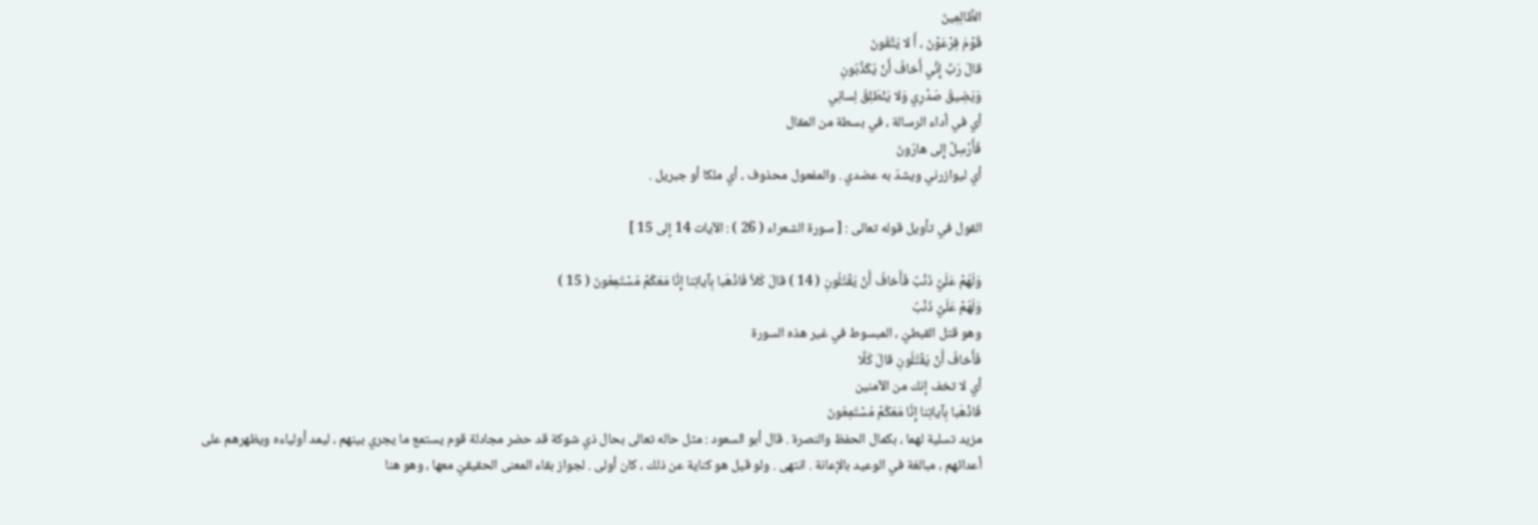الظَّالِمِينَ
قَوْمَ فِرْعَوْنَ ، أَ لا يَتَّقُونَ
قالَ رَبِّ إِنِّي أَخافُ أَنْ يُكَذِّبُونِ
وَيَضِيقُ صَدْرِي وَلا يَنْطَلِقُ لِسانِي
أي في أداء الرسالة ، في بسطة من المقال
فَأَرْسِلْ إِلى هارُونَ
أي ليوازرني ويشدّ به عضدي . والمفعول محذوف ، أي ملكا أو جبريل .

القول في تأويل قوله تعالى : [ سورة الشعراء ( 26 ) : الآيات 14 إلى 15 ]

وَلَهُمْ عَلَيَّ ذَنْبٌ فَأَخافُ أَنْ يَقْتُلُونِ ( 14 ) قالَ كَلاَّ فَاذْهَبا بِآياتِنا إِنَّا مَعَكُمْ مُسْتَمِعُونَ ( 15 )
وَلَهُمْ عَلَيَّ ذَنْبٌ
وهو قتل القبطيّ ، المبسوط في غير هذه السورة
فَأَخافُ أَنْ يَقْتُلُونِ قالَ كَلَّا
أي لا تخف إنك من الآمنين
فَاذْهَبا بِآياتِنا إِنَّا مَعَكُمْ مُسْتَمِعُونَ
مزيد تسلية لهما ، بكمال الحفظ والنصرة . قال أبو السعود : مثل حاله تعالى بحال ذي شوكة قد حضر مجادلة قوم يستمع ما يجري بينهم ، ليمد أولياءه ويظهرهم على أعدائهم ، مبالغة في الوعيد بالإعانة . انتهى . ولو قيل هو كناية عن ذلك ، كان أولى . لجواز بقاء المعنى الحقيقيّ معها ، وهو هنا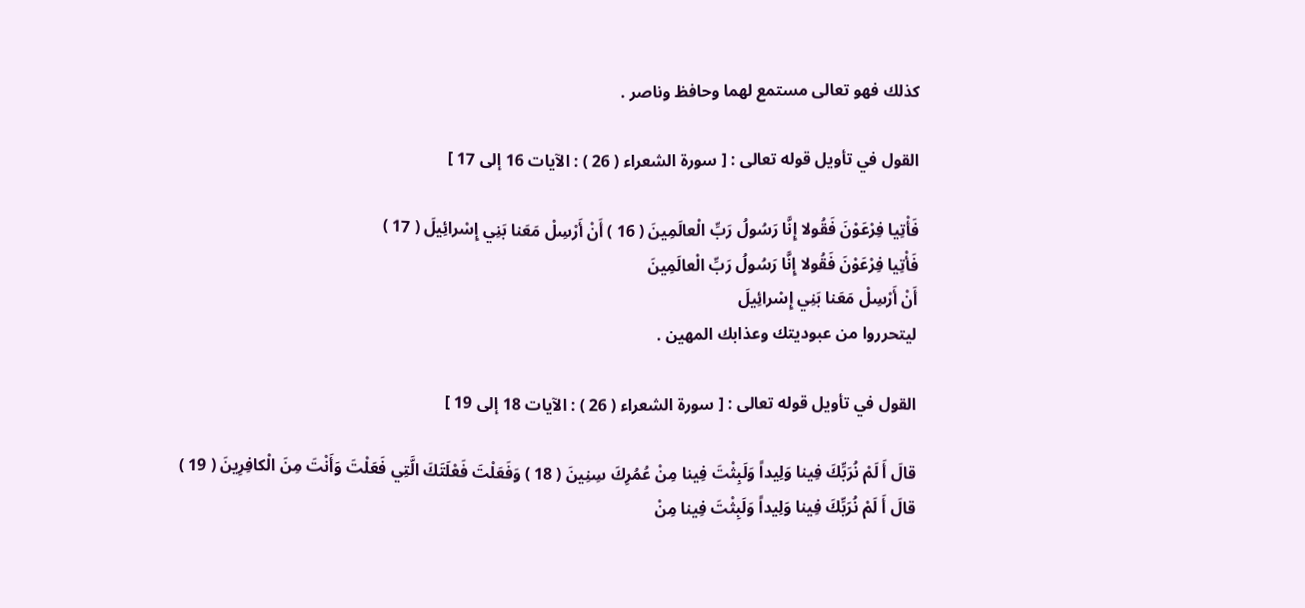كذلك فهو تعالى مستمع لهما وحافظ وناصر .

القول في تأويل قوله تعالى : [ سورة الشعراء ( 26 ) : الآيات 16 إلى 17 ]

فَأْتِيا فِرْعَوْنَ فَقُولا إِنَّا رَسُولُ رَبِّ الْعالَمِينَ ( 16 ) أَنْ أَرْسِلْ مَعَنا بَنِي إِسْرائِيلَ ( 17 )
فَأْتِيا فِرْعَوْنَ فَقُولا إِنَّا رَسُولُ رَبِّ الْعالَمِينَ
أَنْ أَرْسِلْ مَعَنا بَنِي إِسْرائِيلَ
ليتحرروا من عبوديتك وعذابك المهين .

القول في تأويل قوله تعالى : [ سورة الشعراء ( 26 ) : الآيات 18 إلى 19 ]

قالَ أَ لَمْ نُرَبِّكَ فِينا وَلِيداً وَلَبِثْتَ فِينا مِنْ عُمُرِكَ سِنِينَ ( 18 ) وَفَعَلْتَ فَعْلَتَكَ الَّتِي فَعَلْتَ وَأَنْتَ مِنَ الْكافِرِينَ ( 19 )
قالَ أَ لَمْ نُرَبِّكَ فِينا وَلِيداً وَلَبِثْتَ فِينا مِنْ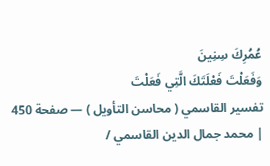عُمُرِكَ سِنِينَ
وَفَعَلْتَ فَعْلَتَكَ الَّتِي فَعَلْتَ
تفسير القاسمي ( محاسن التأويل ) — صفحة 450 | محمد جمال الدين القاسمي /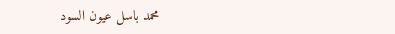محمد باسل عيون السود